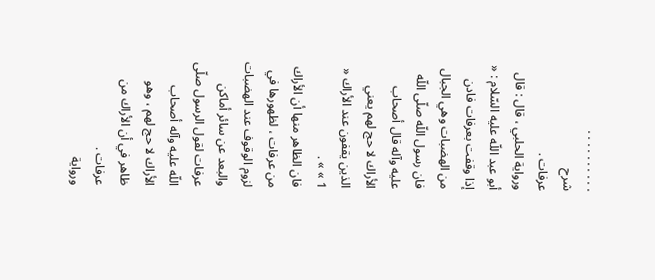. . . . . . . . . .
شرح
عرفات .
ورواية الحلبي ، قال : قال أبو عبد اللّه عليه السّلام : « إذا وقفت بعرفات فادن من الهضبات وهي الجبال فان رسول اللّه صلّى اللّه عليه وآله قال أصحاب الأراك لا حج لهم يعني الذين يقفون عند الأراك « 1 » » .
فان الظاهر منها أن الأراك من عرفات ، لظهورها في لزوم الوقوف عند الهضبات والبعد عن سائر أماكن عرفات لقول الرسول صلّى اللّه عليه وآله أصحاب الأراك لا حج لهم ، وهو ظاهر في أن الأراك من عرفات .
ورواية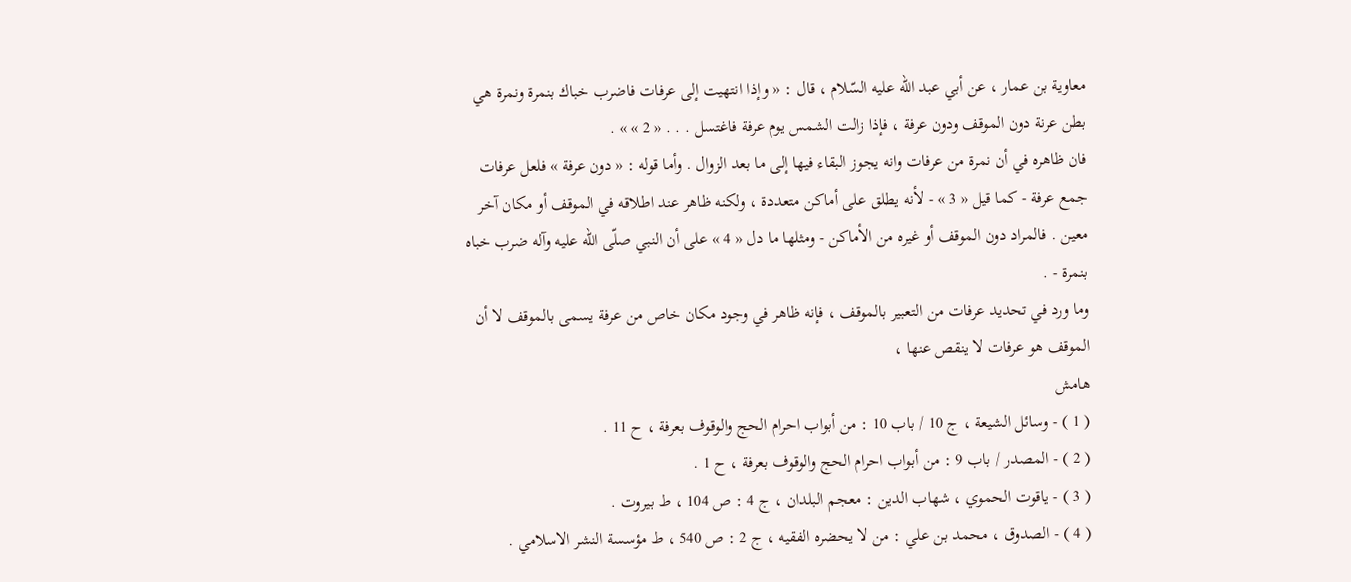معاوية بن عمار ، عن أبي عبد اللّه عليه السّلام ، قال : « وإذا انتهيت إلى عرفات فاضرب خباك بنمرة ونمرة هي بطن عرنة دون الموقف ودون عرفة ، فإذا زالت الشمس يوم عرفة فاغتسل . . . « 2 » » .
فان ظاهره في أن نمرة من عرفات وانه يجوز البقاء فيها إلى ما بعد الزوال . وأما قوله : « دون عرفة » فلعل عرفات جمع عرفة - كما قيل « 3 » - لأنه يطلق على أماكن متعددة ، ولكنه ظاهر عند اطلاقه في الموقف أو مكان آخر معين . فالمراد دون الموقف أو غيره من الأماكن - ومثلها ما دل « 4 » على أن النبي صلّى اللّه عليه وآله ضرب خباه بنمرة - .
وما ورد في تحديد عرفات من التعبير بالموقف ، فإنه ظاهر في وجود مكان خاص من عرفة يسمى بالموقف لا أن الموقف هو عرفات لا ينقص عنها ،
هامش
( 1 ) - وسائل الشيعة ، ج 10 / باب 10 : من أبواب احرام الحج والوقوف بعرفة ، ح 11 .
( 2 ) - المصدر / باب 9 : من أبواب احرام الحج والوقوف بعرفة ، ح 1 .
( 3 ) - ياقوت الحموي ، شهاب الدين : معجم البلدان ، ج 4 : ص 104 ، ط بيروت .
( 4 ) - الصدوق ، محمد بن علي : من لا يحضره الفقيه ، ج 2 : ص 540 ، ط مؤسسة النشر الاسلامي .